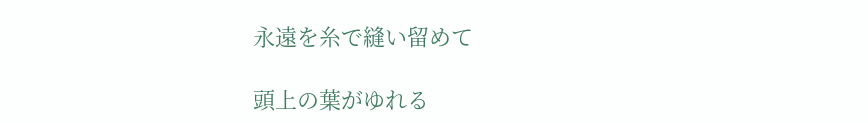永遠を糸で縫い留めて

頭上の葉がゆれる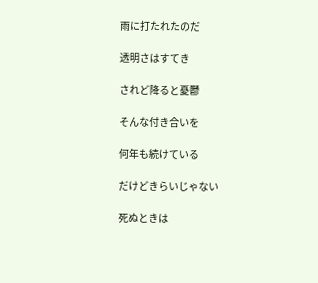雨に打たれたのだ

透明さはすてき

されど降ると憂鬱

そんな付き合いを

何年も続けている

だけどきらいじゃない

死ぬときは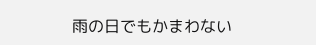雨の日でもかまわない